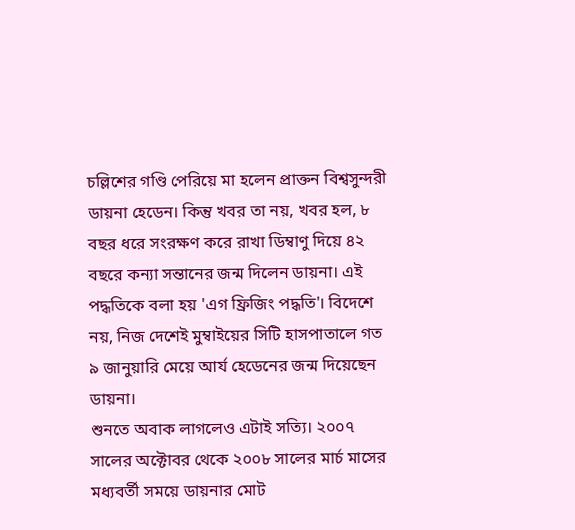চল্লিশের গণ্ডি পেরিয়ে মা হলেন প্রাক্তন বিশ্বসুন্দরী ডায়না হেডেন। কিন্তু খবর তা নয়, খবর হল, ৮ বছর ধরে সংরক্ষণ করে রাখা ডিম্বাণু দিয়ে ৪২ বছরে কন্যা সন্তানের জন্ম দিলেন ডায়না। এই পদ্ধতিকে বলা হয় 'এগ ফ্রিজিং পদ্ধতি'। বিদেশে নয়, নিজ দেশেই মুম্বাইয়ের সিটি হাসপাতালে গত ৯ জানুয়ারি মেয়ে আর্য হেডেনের জন্ম দিয়েছেন ডায়না।
শুনতে অবাক লাগলেও এটাই সত্যি। ২০০৭ সালের অক্টোবর থেকে ২০০৮ সালের মার্চ মাসের মধ্যবর্তী সময়ে ডায়নার মোট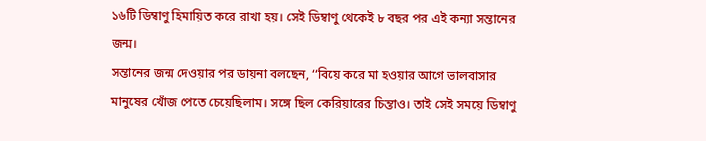১৬টি ডিম্বাণু হিমায়িত করে রাখা হয়। সেই ডিম্বাণু থেকেই ৮ বছর পর এই কন্যা সন্তানের জন্ম।
সন্তানের জন্ম দেওয়ার পর ডায়না বলছেন, ‘‘বিয়ে করে মা হওয়ার আগে ভালবাসার মানুষের খোঁজ পেতে চেয়েছিলাম। সঙ্গে ছিল কেরিয়ারের চিন্তাও। তাই সেই সময়ে ডিম্বাণু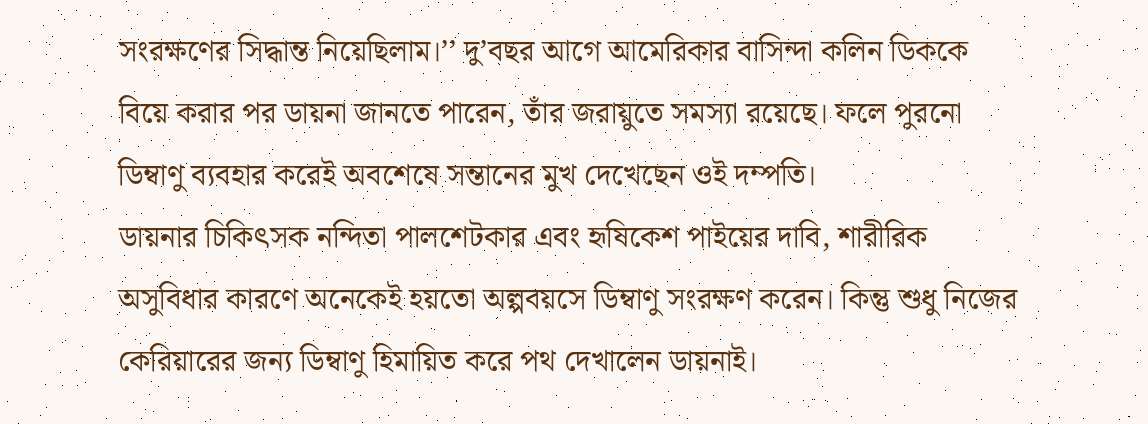সংরক্ষণের সিদ্ধান্ত নিয়েছিলাম।’’ দু’বছর আগে আমেরিকার বাসিন্দা কলিন ডিককে বিয়ে করার পর ডায়না জানতে পারেন, তাঁর জরায়ুতে সমস্যা রয়েছে। ফলে পুরনো ডিম্বাণু ব্যবহার করেই অবশেষে সন্তানের মুখ দেখেছেন ওই দম্পতি।
ডায়নার চিকিৎসক নন্দিতা পালশেটকার এবং হৃষিকেশ পাইয়ের দাবি, শারীরিক অসুবিধার কারণে অনেকেই হয়তো অল্পবয়সে ডিম্বাণু সংরক্ষণ করেন। কিন্তু শুধু নিজের কেরিয়ারের জন্য ডিম্বাণু হিমায়িত করে পথ দেখালেন ডায়নাই।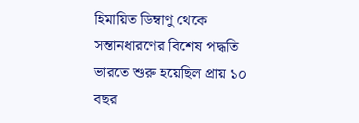হিমায়িত ডিম্বাণু থেকে সন্তানধারণের বিশেষ পদ্ধতি ভারতে শুরু হয়েছিল প্রায় ১০ বছর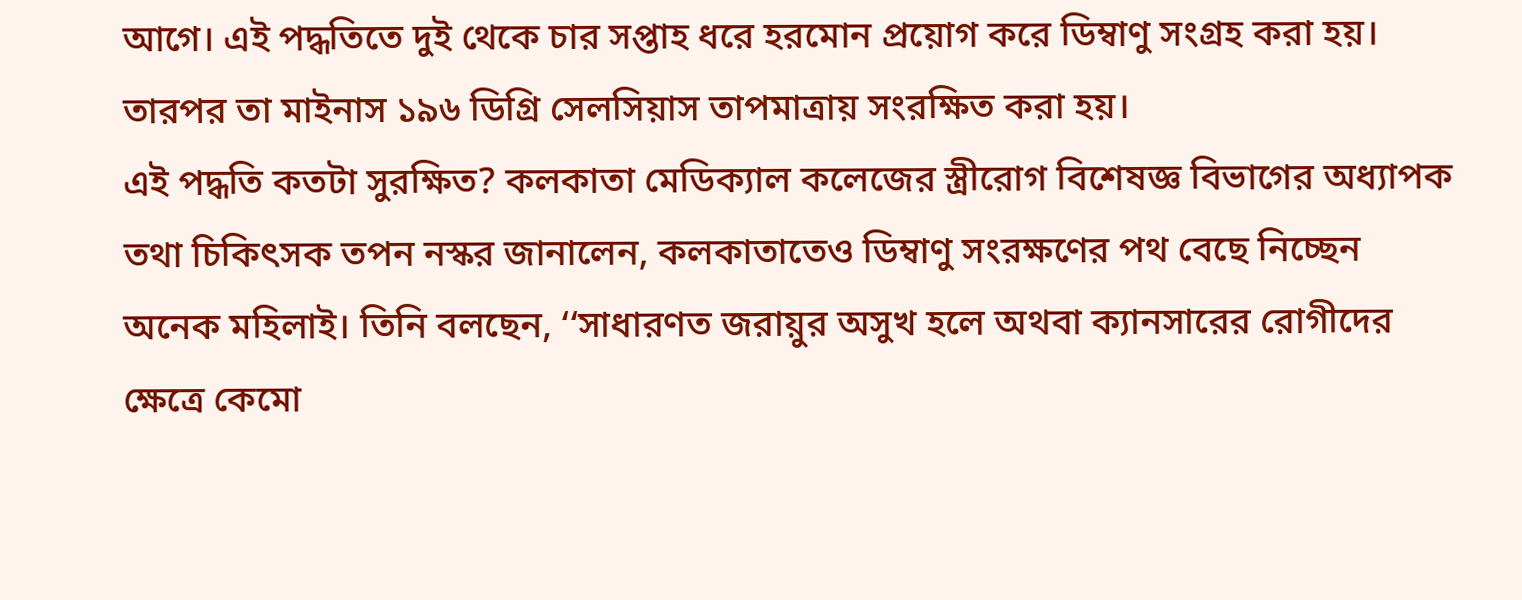আগে। এই পদ্ধতিতে দুই থেকে চার সপ্তাহ ধরে হরমোন প্রয়োগ করে ডিম্বাণু সংগ্রহ করা হয়। তারপর তা মাইনাস ১৯৬ ডিগ্রি সেলসিয়াস তাপমাত্রায় সংরক্ষিত করা হয়।
এই পদ্ধতি কতটা সুরক্ষিত? কলকাতা মেডিক্যাল কলেজের স্ত্রীরোগ বিশেষজ্ঞ বিভাগের অধ্যাপক তথা চিকিৎসক তপন নস্কর জানালেন, কলকাতাতেও ডিম্বাণু সংরক্ষণের পথ বেছে নিচ্ছেন অনেক মহিলাই। তিনি বলছেন, ‘‘সাধারণত জরায়ুর অসুখ হলে অথবা ক্যানসারের রোগীদের ক্ষেত্রে কেমো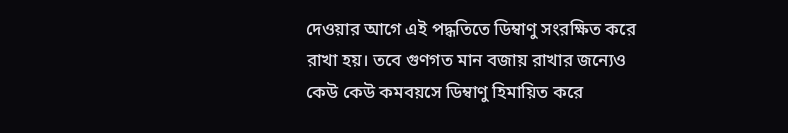দেওয়ার আগে এই পদ্ধতিতে ডিম্বাণু সংরক্ষিত করে রাখা হয়। তবে গুণগত মান বজায় রাখার জন্যেও কেউ কেউ কমবয়সে ডিম্বাণু হিমায়িত করে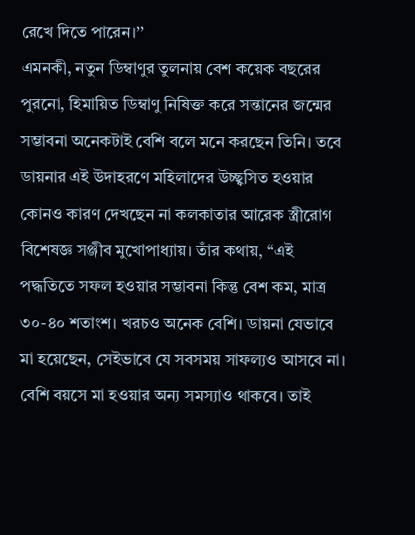রেখে দিতে পারেন।’’
এমনকী, নতুন ডিম্বাণুর তুলনায় বেশ কয়েক বছরের পুরনো, হিমায়িত ডিম্বাণু নিষিক্ত করে সন্তানের জন্মের সম্ভাবনা অনেকটাই বেশি বলে মনে করছেন তিনি। তবে ডায়নার এই উদাহরণে মহিলাদের উচ্ছ্বসিত হওয়ার কোনও কারণ দেখছেন না কলকাতার আরেক স্ত্রীরোগ বিশেষজ্ঞ সঞ্জীব মুখোপাধ্যায়। তাঁর কথায়, ‘‘এই পদ্ধতিতে সফল হওয়ার সম্ভাবনা কিন্তু বেশ কম, মাত্র ৩০-৪০ শতাংশ। খরচও অনেক বেশি। ডায়না যেভাবে মা হয়েছেন, সেইভাবে যে সবসময় সাফল্যও আসবে না। বেশি বয়সে মা হওয়ার অন্য সমস্যাও থাকবে। তাই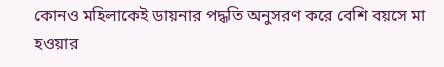কোনও মহিলাকেই ডায়নার পদ্ধতি অনুসরণ করে বেশি বয়সে মা হওয়ার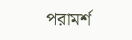পরামর্শ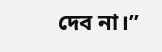দেব না।’’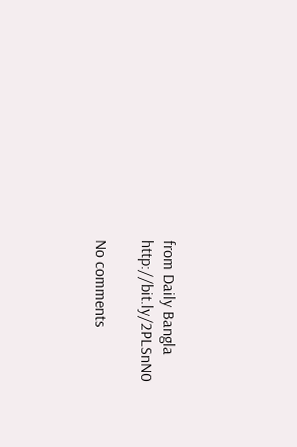from Daily Bangla http://bit.ly/2PLSnN0

No comments